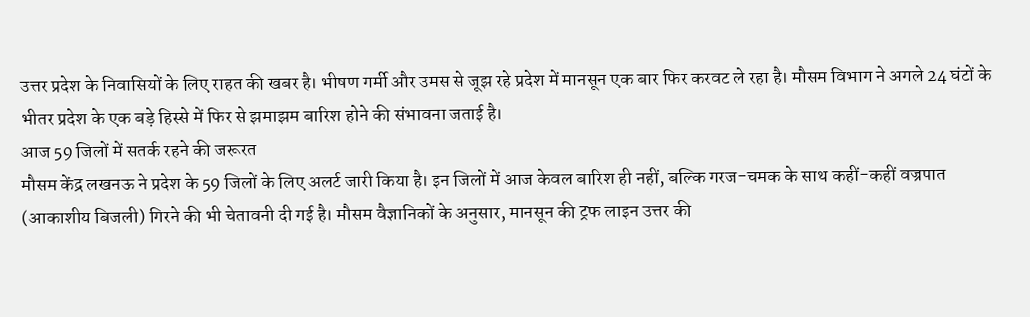उत्तर प्रदेश के निवासियों के लिए राहत की खबर है। भीषण गर्मी और उमस से जूझ रहे प्रदेश में मानसून एक बार फिर करवट ले रहा है। मौसम विभाग ने अगले 24 घंटों के भीतर प्रदेश के एक बड़े हिस्से में फिर से झमाझम बारिश होने की संभावना जताई है।
आज 59 जिलों में सतर्क रहने की जरूरत
मौसम केंद्र लखनऊ ने प्रदेश के 59 जिलों के लिए अलर्ट जारी किया है। इन जिलों में आज केवल बारिश ही नहीं, बल्कि गरज-चमक के साथ कहीं-कहीं वज्रपात (आकाशीय बिजली) गिरने की भी चेतावनी दी गई है। मौसम वैज्ञानिकों के अनुसार, मानसून की ट्रफ लाइन उत्तर की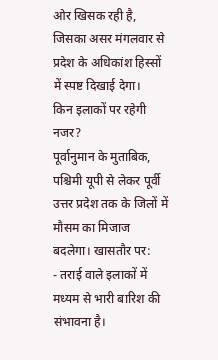ओर खिसक रही है, जिसका असर मंगलवार से प्रदेश के अधिकांश हिस्सों में स्पष्ट दिखाई देगा।
किन इलाकों पर रहेगी नजर?
पूर्वानुमान के मुताबिक, पश्चिमी यूपी से लेकर पूर्वी उत्तर प्रदेश तक के जिलों में मौसम का मिजाज बदलेगा। खासतौर पर:
- तराई वाले इलाकों में मध्यम से भारी बारिश की संभावना है।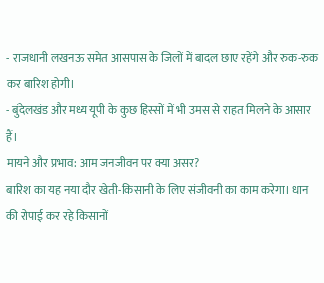- राजधानी लखनऊ समेत आसपास के जिलों में बादल छाए रहेंगे और रुक-रुक कर बारिश होगी।
- बुंदेलखंड और मध्य यूपी के कुछ हिस्सों में भी उमस से राहत मिलने के आसार हैं।
मायने और प्रभाव: आम जनजीवन पर क्या असर?
बारिश का यह नया दौर खेती-किसानी के लिए संजीवनी का काम करेगा। धान की रोपाई कर रहे किसानों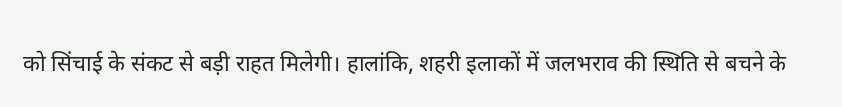को सिंचाई के संकट से बड़ी राहत मिलेगी। हालांकि, शहरी इलाकों में जलभराव की स्थिति से बचने के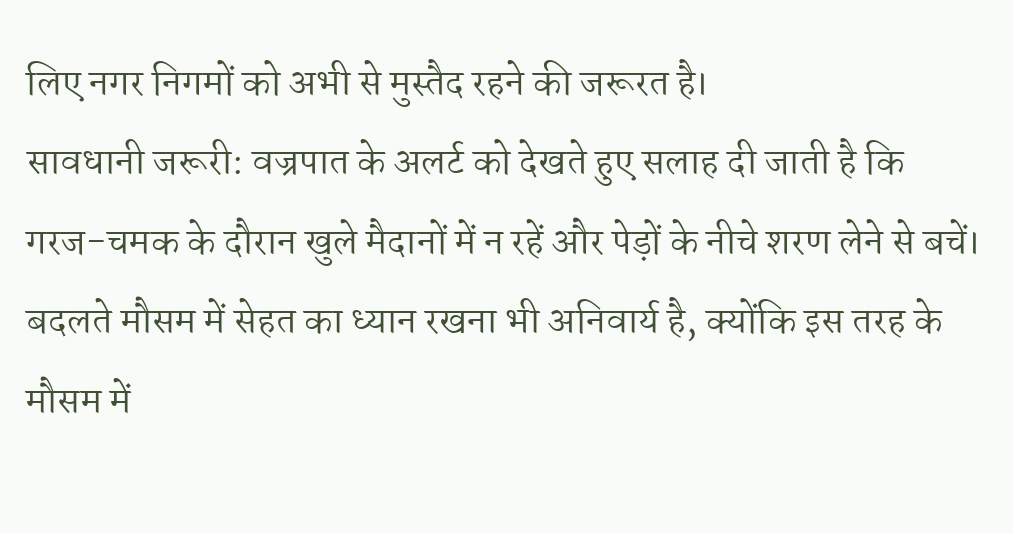लिए नगर निगमों को अभी से मुस्तैद रहने की जरूरत है।
सावधानी जरूरी: वज्रपात के अलर्ट को देखते हुए सलाह दी जाती है कि गरज-चमक के दौरान खुले मैदानों में न रहें और पेड़ों के नीचे शरण लेने से बचें। बदलते मौसम में सेहत का ध्यान रखना भी अनिवार्य है, क्योंकि इस तरह के मौसम में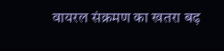वायरल संक्रमण का खतरा बढ़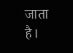जाता है।